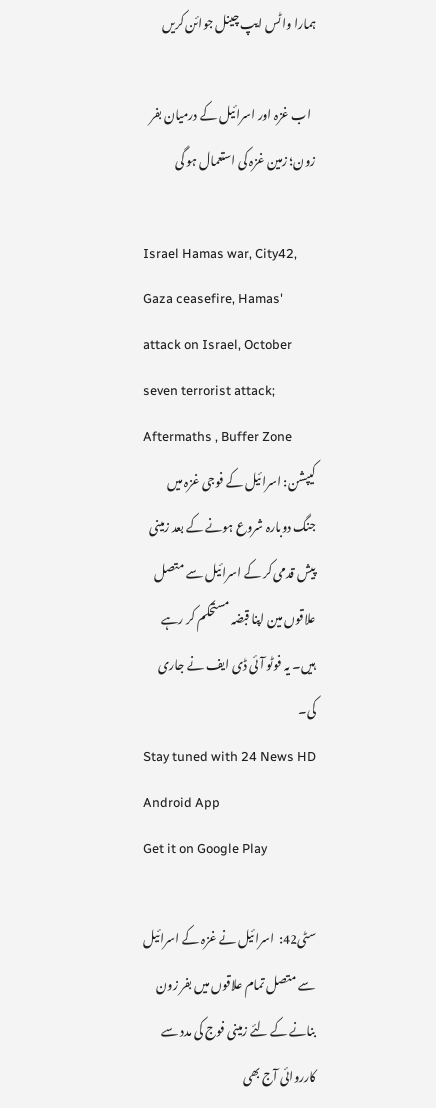ہمارا واٹس ایپ چینل جوائن کریں

  اب غزہ اور اسرائیل کے درمیان بفر زون؛ زمین غزہ کی استعمال ہو گی

Israel Hamas war, City42, Gaza ceasefire, Hamas' attack on Israel, October seven terrorist attack; Aftermaths , Buffer Zone
کیپشن: اسرائیل کے فوجی غزہ میں جنگ دوبارہ شروع ہونے کے بعد زمینی پیش قدمی کر کے اسرائیل سے متصل علاقوں مین اپنا قبضہ مستحکم کر رہے ہیں۔ یہ فوٹو آئی ڈی ایف نے جاری کی۔
Stay tuned with 24 News HD Android App
Get it on Google Play

سٹی42:  اسرائیل نے غزہ کے اسرائیل سے متصل تمام علاقوں میں بفر زون بنانے کے لئے زمینی فوج کی مدد سے کارروائی آج بھی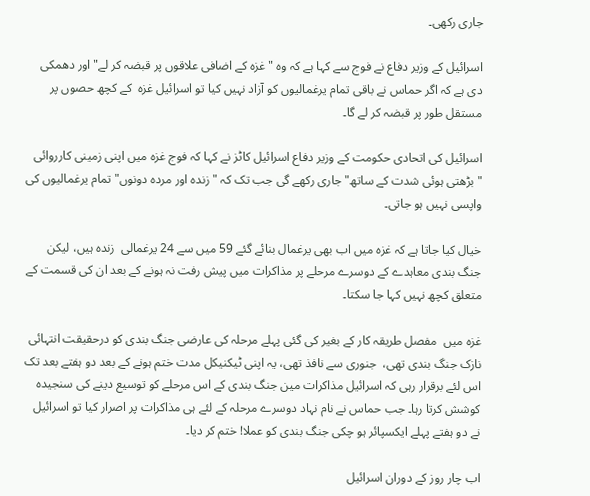جاری رکھی۔

اسرائیل کے وزیر دفاع نے فوج سے کہا ہے کہ وہ "غزہ کے اضافی علاقوں پر قبضہ کر لے" اور دھمکی دی ہے کہ اگر حماس نے باقی تمام یرغمالیوں کو آزاد نہیں کیا تو اسرائیل غزہ  کے کچھ حصوں پر مستقل طور پر قبضہ کر لے گا۔

اسرائیل کی اتحادی حکومت کے وزیر دفاع اسرائیل کاٹز نے کہا کہ فوج غزہ میں اپنی زمینی کارروائی "بڑھتی ہوئی شدت کے ساتھ" جاری رکھے گی جب تک کہ "زندہ اور مردہ دونوں" تمام یرغمالیوں کی واپسی نہیں ہو جاتی۔

خیال کیا جاتا ہے کہ غزہ میں اب بھی یرغمال بنائے گئے 59 میں سے 24 یرغمالی  زندہ ہیں، لیکن جنگ بندی معاہدے کے دوسرے مرحلے پر مذاکرات میں پیش رفت نہ ہونے کے بعد ان کی قسمت کے متعلق کچھ نہیں کہا جا سکتا۔

غزہ میں  مفصل طریقہ کار کے بغیر کی گئی پہلے مرحلہ کی عارضی جنگ بندی کو درحقیقت انتہائی نازک جنگ بندی تھی،  جنوری سے نافذ تھی، یہ اپنی ٹیکنیکل مدت ختم ہونے کے بعد دو ہفتے بعد تک اس لئے برقرار رہی کہ اسرائیل مذاکرات مین جنگ بندی کے اس مرحلے کو توسیع دینے کی سنجیدہ کوشش کرتا رہا۔ جب حماس نے نام نہاد دوسرے مرحلہ کے لئے ہی مذاکرات پر اصرار کیا تو اسرائیل نے دو ہفتے پہلے ایکسپائر ہو چکی جنگ بندی کو عملا! ختم کر دیا۔

اب چار روز کے دوران اسرائیل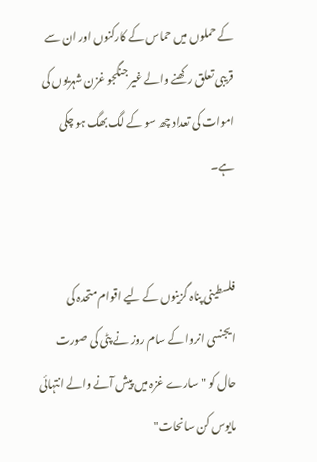کے حملوں میں حماس کے کارکنوں اور ان سے قریبی تعلق رکھنے والے غیر جنگجو غزن شہریوں کی اموات کی تعداد چھ سو کے لگ بھگ ہو چکی ہے۔


فلسطینی پناہ گزینوں کے لیے اقوام متحدہ کی ایجنسی انروا کے سام روز نے پٹی کی صورت حال کو "سارے غزہ میں پیش آنے والے انتہائی مایوس کن سانحات"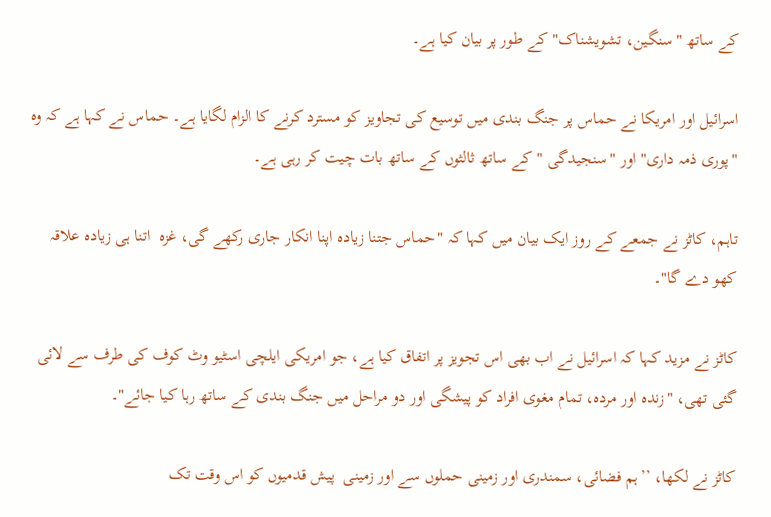کے ساتھ "سنگین، تشویشناک" کے طور پر بیان کیا ہے۔

اسرائیل اور امریکا نے حماس پر جنگ بندی میں توسیع کی تجاویز کو مسترد کرنے کا الزام لگایا ہے۔ حماس نے کہا ہے کہ وہ "پوری ذمہ داری" اور "سنجیدگی "کے ساتھ ثالثوں کے ساتھ بات چیت کر رہی ہے۔

تاہم، کاٹز نے جمعے کے روز ایک بیان میں کہا کہ "حماس جتنا زیادہ اپنا انکار جاری رکھے گی، غزہ  اتنا ہی زیادہ علاقہ کھو دے گا"۔

کاٹز نے مزید کہا کہ اسرائیل نے اب بھی اس تجویز پر اتفاق کیا ہے، جو امریکی ایلچی اسٹیو وٹ کوف کی طرف سے لائی گئی تھی، "زندہ اور مردہ، تمام مغوی افراد کو پیشگی اور دو مراحل میں جنگ بندی کے ساتھ رہا کیا جائے"۔

کاٹز نے لکھا، ’’ہم فضائی، سمندری اور زمینی حملوں سے اور زمینی  پیش قدمیوں کو اس وقت تک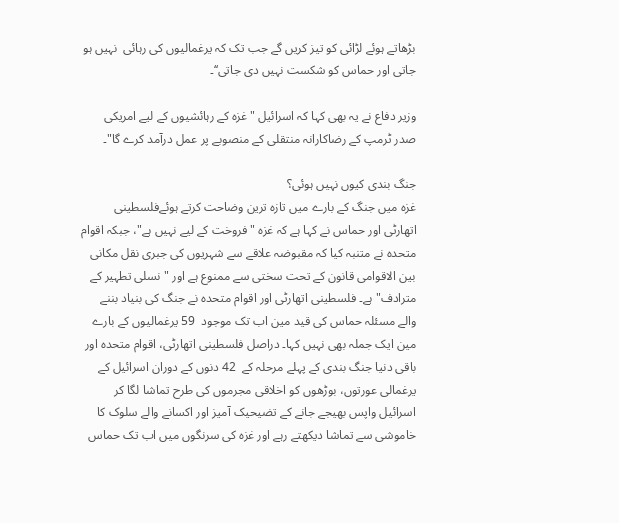بڑھاتے ہوئے لڑائی کو تیز کریں گے جب تک کہ یرغمالیوں کی رہائی  نہیں ہو جاتی اور حماس کو شکست نہیں دی جاتی‘‘۔

وزیر دفاع نے یہ بھی کہا کہ اسرائیل "غزہ کے رہائشیوں کے لیے امریکی صدر ٹرمپ کے رضاکارانہ منتقلی کے منصوبے پر عمل درآمد کرے گا"۔

جنگ بندی کیوں نہیں ہوئی؟
غزہ میں جنگ کے بارے میں تازہ ترین وضاحت کرتے ہوئےفلسطینی اتھارٹی اور حماس نے کہا ہے کہ غزہ "فروخت کے لیے نہیں ہے"، جبکہ اقوام متحدہ نے متنبہ کیا کہ مقبوضہ علاقے سے شہریوں کی جبری نقل مکانی بین الاقوامی قانون کے تحت سختی سے ممنوع ہے اور "نسلی تطہیر کے مترادف" ہے۔ فلسطینی اتھارٹی اور اقوام متحدہ نے جنگ کی بنیاد بننے والے مسئلہ حماس کی قید مین اب تک موجود  59 یرغمالیوں کے بارے مین ایک جملہ بھی نہیں کہا۔ دراصل فلسطینی اتھارٹی، اقوام متحدہ اور باقی دنیا جنگ بندی کے پہلے مرحلہ کے  42 دنوں کے دوران اسرائیل کے یرغمالی عورتوں، بوڑھوں کو اخلاقی مجرموں کی طرح تماشا لگا کر اسرائیل واپس بھیجے جانے کے تضیحیک آمیز اور اکسانے والے سلوک کا خاموشی سے تماشا دیکھتے رہے اور غزہ کی سرنگوں میں اب تک حماس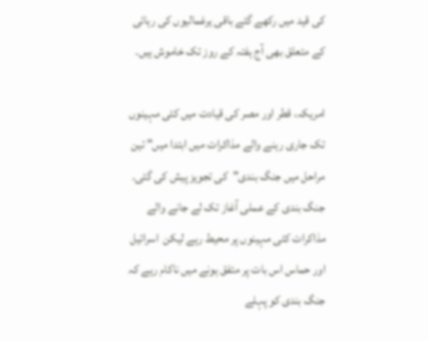کی قید میں رکھے گئے باقی یرغمالیوں کی رہائی کے متعلق بھی آج ہفتہ کے روز تک خاموش ہیں۔

امریکہ، قطر اور مصر کی قیادت میں کئی مہینوں تک جاری رہنے والے مذاکرات میں ابتدا میں" تین مراحل میں جنگ بندی"  کی تجویز پیش کی گئی. جنگ بندی کے عملی آغاز تک لے جانے والے مذاکرات کئی مہینوں پر محیط رہے لیکن  اسرائیل اور حماس اس بات پر متفق ہونے میں ناکام رہے کہ جنگ بندی کو پہلے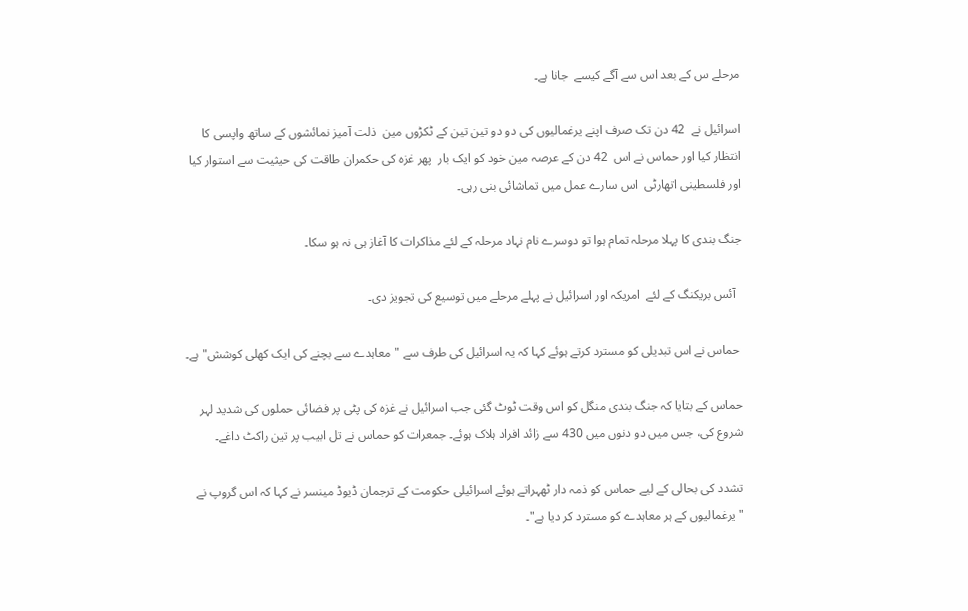مرحلے س کے بعد اس سے آگے کیسے  جانا ہے۔

اسرائیل نے  42 دن تک صرف اپنے یرغمالیوں کی دو دو تین تین کے ٹکڑوں مین  ذلت آمیز نمائشوں کے ساتھ واپسی کا انتظار کیا اور حماس نے اس  42 دن کے عرصہ مین خود کو ایک بار  پھر غزہ کی حکمران طاقت کی حیثیت سے استوار کیا اور فلسطینی اتھارٹی  اس سارے عمل میں تماشائی بنی رہی۔

جنگ بندی کا پہلا مرحلہ تمام ہوا تو دوسرے نام نہاد مرحلہ کے لئے مذاکرات کا آغاز ہی نہ ہو سکا۔

  آئس بریکنگ کے لئے  امریکہ اور اسرائیل نے پہلے مرحلے میں توسیع کی تجویز دی۔

 حماس نے اس تبدیلی کو مسترد کرتے ہوئے کہا کہ یہ اسرائیل کی طرف سے "معاہدے سے بچنے کی ایک کھلی کوشش" ہے۔

حماس کے بتایا کہ جنگ بندی منگل کو اس وقت ٹوٹ گئی جب اسرائیل نے غزہ کی پٹی پر فضائی حملوں کی شدید لہر شروع کی، جس میں دو دنوں میں 430 سے زائد افراد ہلاک ہوئے۔ جمعرات کو حماس نے تل ابیب پر تین راکٹ داغے۔

تشدد کی بحالی کے لیے حماس کو ذمہ دار ٹھہراتے ہوئے اسرائیلی حکومت کے ترجمان ڈیوڈ مینسر نے کہا کہ اس گروپ نے "یرغمالیوں کے ہر معاہدے کو مسترد کر دیا ہے"۔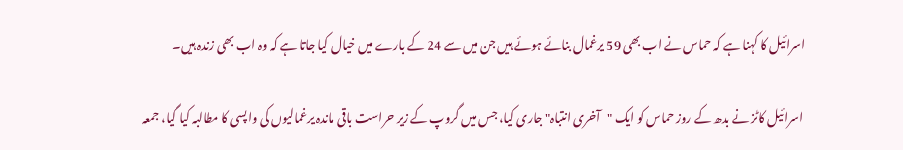اسرائیل کا کہنا ہے کہ حماس نے اب بھی 59 یرغمال بنائے ہوئے ہیں جن میں سے 24 کے بارے میں خیال کیا جاتا ہے کہ وہ اب بھی زندہ ہیں۔

 اسرائیل کاٹز نے بدھ کے روز حماس کو ایک "آخری انتباہ" جاری کیا، جس میں گروپ کے زیر حراست باقی ماندہ یرغمالیوں کی واپسی کا مطالبہ کیا گیا، جمعہ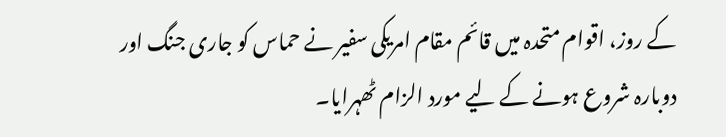کے روز، اقوام متحدہ میں قائم مقام امریکی سفیر نے حماس کو جاری جنگ اور دوبارہ شروع ہونے کے لیے مورد الزام ٹھہرایا۔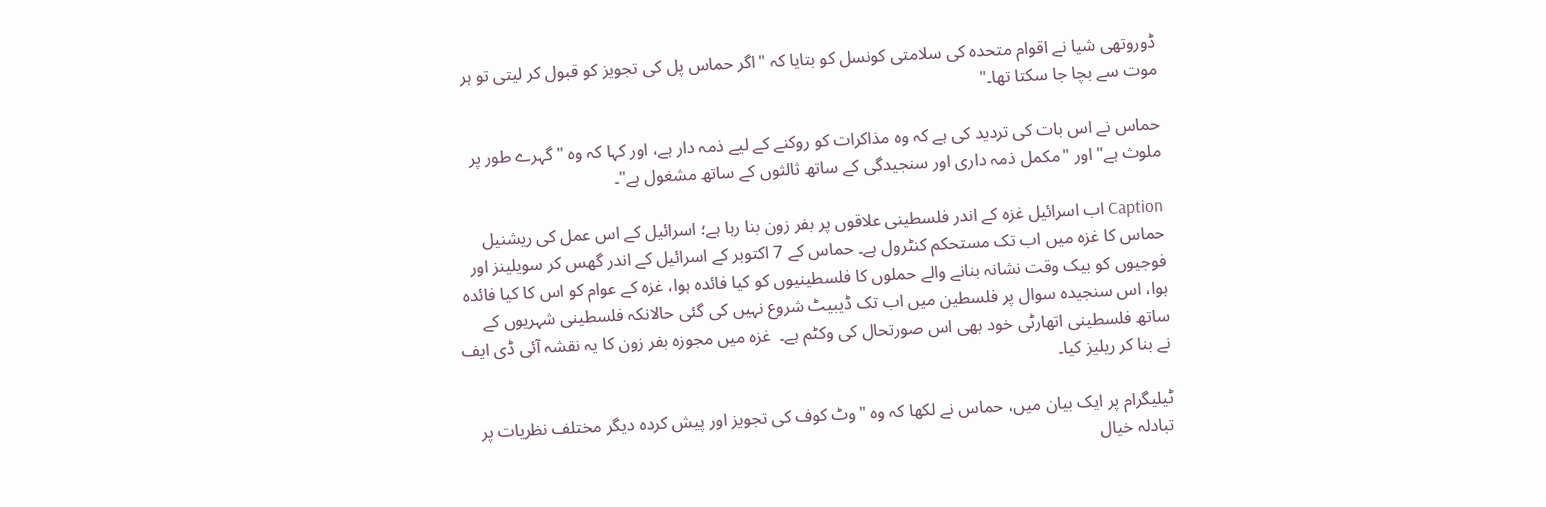ڈوروتھی شیا نے اقوام متحدہ کی سلامتی کونسل کو بتایا کہ "اگر حماس پل کی تجویز کو قبول کر لیتی تو ہر موت سے بچا جا سکتا تھا۔"

حماس نے اس بات کی تردید کی ہے کہ وہ مذاکرات کو روکنے کے لیے ذمہ دار ہے، اور کہا کہ وہ "گہرے طور پر ملوث ہے" اور "مکمل ذمہ داری اور سنجیدگی کے ساتھ ثالثوں کے ساتھ مشغول ہے"۔

Caption اب اسرائیل غزہ کے اندر فلسطینی علاقوں پر بفر زون بنا رہا ہے؛ اسرائیل کے اس عمل کی ریشنیل حماس کا غزہ میں اب تک مستحکم کنٹرول ہے۔ حماس کے 7 اکتوبر کے اسرائیل کے اندر گھس کر سویلینز اور فوجیوں کو بیک وقت نشانہ بنانے والے حملوں کا فلسطینیوں کو کیا فائدہ ہوا، غزہ کے عوام کو اس کا کیا فائدہ ہوا، اس سنجیدہ سوال پر فلسطین میں اب تک ڈیبیٹ شروع نہیں کی گئی حالانکہ فلسطینی شہریوں کے ساتھ فلسطینی اتھارٹی خود بھی اس صورتحال کی وکٹم ہے۔  غزہ میں مجوزہ بفر زون کا یہ نقشہ آئی ڈی ایف نے بنا کر ریلیز کیا۔

ٹیلیگرام پر ایک بیان میں، حماس نے لکھا کہ وہ "وٹ کوف کی تجویز اور پیش کردہ دیگر مختلف نظریات پر تبادلہ خیال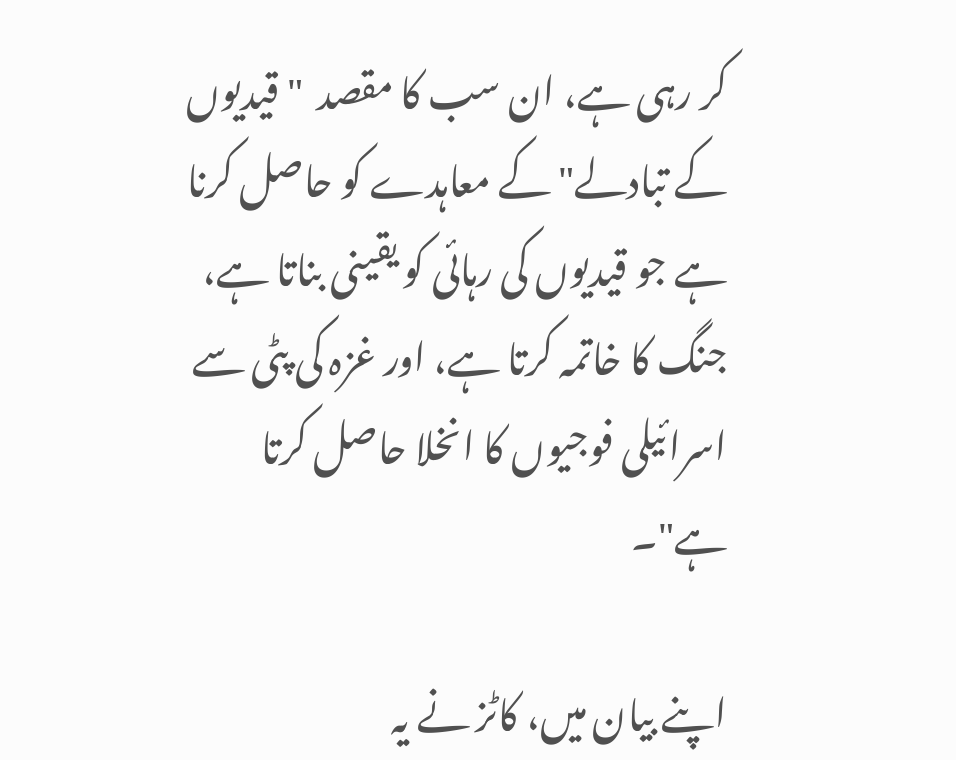کر رہی ہے، ان سب کا مقصد  "قیدیوں کے تبادلے" کے معاہدے کو حاصل کرنا ہے جو قیدیوں کی رہائی کو یقینی بناتا ہے، جنگ کا خاتمہ کرتا ہے، اور غزہ کی پٹی سے اسرائیلی فوجیوں کا انخلا حاصل کرتا ہے"۔

اپنے بیان میں، کاٹز نے یہ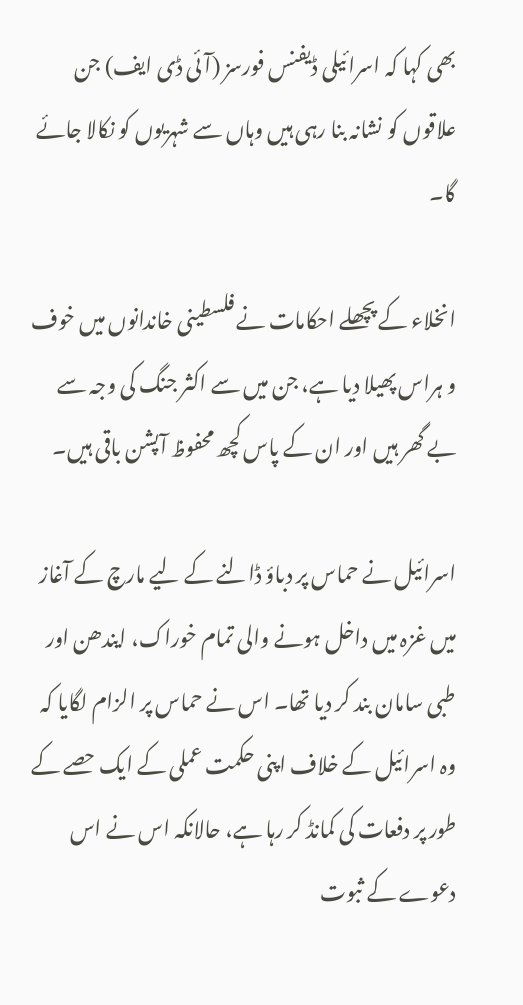بھی کہا کہ اسرائیلی ڈیفنس فورسز (آئی ڈی ایف) جن علاقوں کو نشانہ بنا رہی ہیں وہاں سے شہریوں کو نکالا جائے گا۔

انخلاء کے پچھلے احکامات نے فلسطینی خاندانوں میں خوف و ہراس پھیلا دیا ہے، جن میں سے اکثر جنگ کی وجہ سے بے گھر ہیں اور ان کے پاس کچھ محفوظ آپشن باقی ہیں۔

اسرائیل نے حماس پر دباؤ ڈالنے کے لیے مارچ کے آغاز میں غزہ میں داخل ہونے والی تمام خوراک، ایندھن اور طبی سامان بند کر دیا تھا۔ اس نے حماس پر الزام لگایا کہ وہ اسرائیل کے خلاف اپنی حکمت عملی کے ایک حصے کے طور پر دفعات کی کمانڈ کر رہا ہے، حالانکہ اس نے اس دعوے کے ثبوت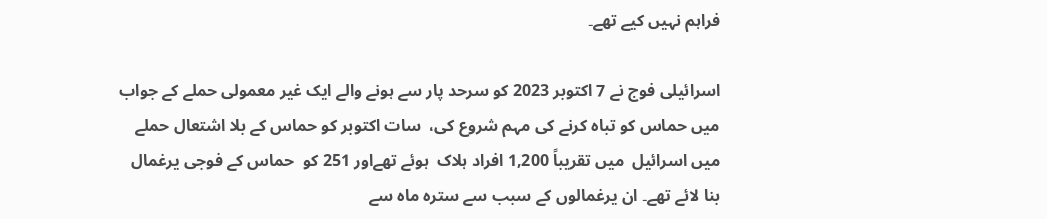فراہم نہیں کیے تھے۔

اسرائیلی فوج نے 7 اکتوبر 2023 کو سرحد پار سے ہونے والے ایک غیر معمولی حملے کے جواب میں حماس کو تباہ کرنے کی مہم شروع کی،  سات اکتوبر کو حماس کے بلا اشتعال حملے میں اسرائیل  میں تقریباً 1,200 افراد ہلاک  ہوئے تھےاور 251 کو  حماس کے فوجی یرغمال بنا لائے تھے۔ ان یرغمالوں کے سبب سے سترہ ماہ سے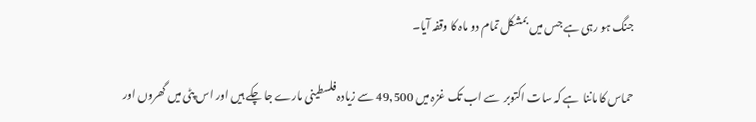جنگ ہو رہی ہے جس میں بمشکل تمام دو ماہ کا وقفہ آیا۔

حماس کا ماننا  ہے کہ سات اکتوبر  سے اب تک غزہ میں 49,500 سے زیادہ فلسطینی مارے جا چکے ہیں اور اس پٹی میں گھروں اور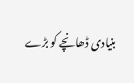بنیادی ڈھانچے کو بڑے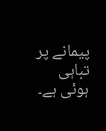پیمانے پر تباہی ہوئی ہے۔